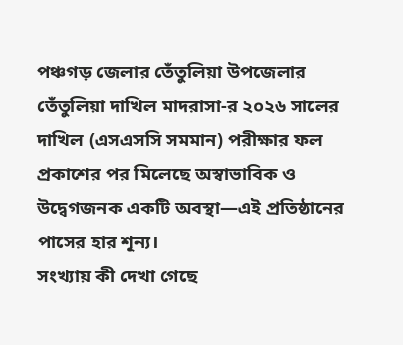পঞ্চগড় জেলার তেঁতুলিয়া উপজেলার তেঁতুলিয়া দাখিল মাদরাসা-র ২০২৬ সালের দাখিল (এসএসসি সমমান) পরীক্ষার ফল প্রকাশের পর মিলেছে অস্বাভাবিক ও উদ্বেগজনক একটি অবস্থা—এই প্রতিষ্ঠানের পাসের হার শূন্য।
সংখ্যায় কী দেখা গেছে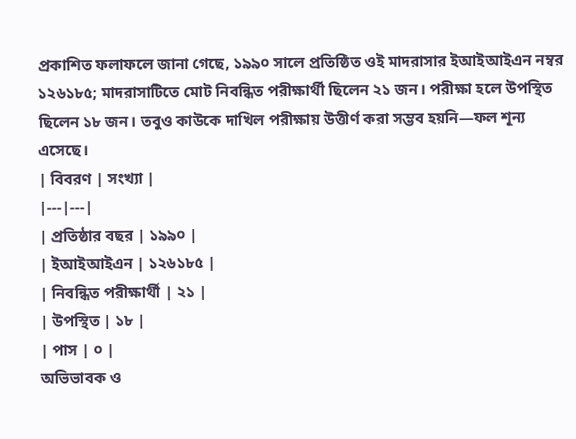প্রকাশিত ফলাফলে জানা গেছে, ১৯৯০ সালে প্রতিষ্ঠিত ওই মাদরাসার ইআইআইএন নম্বর ১২৬১৮৫; মাদরাসাটিতে মোট নিবন্ধিত পরীক্ষার্থী ছিলেন ২১ জন। পরীক্ষা হলে উপস্থিত ছিলেন ১৮ জন। তবুও কাউকে দাখিল পরীক্ষায় উত্তীর্ণ করা সম্ভব হয়নি—ফল শূন্য এসেছে।
| বিবরণ | সংখ্যা |
|---|---|
| প্রতিষ্ঠার বছর | ১৯৯০ |
| ইআইআইএন | ১২৬১৮৫ |
| নিবন্ধিত পরীক্ষার্থী | ২১ |
| উপস্থিত | ১৮ |
| পাস | ০ |
অভিভাবক ও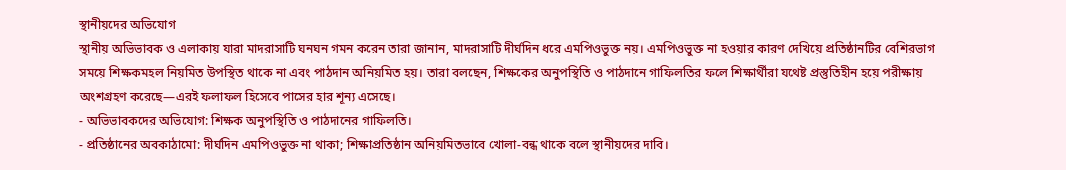স্থানীয়দের অভিযোগ
স্থানীয় অভিভাবক ও এলাকায় যারা মাদরাসাটি ঘনঘন গমন করেন তারা জানান, মাদরাসাটি দীর্ঘদিন ধরে এমপিওভুক্ত নয়। এমপিওভুক্ত না হওয়ার কারণ দেখিয়ে প্রতিষ্ঠানটির বেশিরভাগ সময়ে শিক্ষকমহল নিয়মিত উপস্থিত থাকে না এবং পাঠদান অনিয়মিত হয়। তারা বলছেন, শিক্ষকের অনুপস্থিতি ও পাঠদানে গাফিলতির ফলে শিক্ষার্থীরা যথেষ্ট প্রস্তুতিহীন হয়ে পরীক্ষায় অংশগ্রহণ করেছে—এরই ফলাফল হিসেবে পাসের হার শূন্য এসেছে।
- অভিভাবকদের অভিযোগ: শিক্ষক অনুপস্থিতি ও পাঠদানের গাফিলতি।
- প্রতিষ্ঠানের অবকাঠামো: দীর্ঘদিন এমপিওভুক্ত না থাকা; শিক্ষাপ্রতিষ্ঠান অনিয়মিতভাবে খোলা-বন্ধ থাকে বলে স্থানীয়দের দাবি।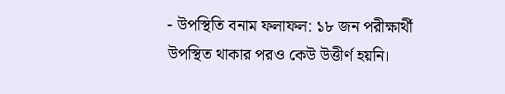- উপস্থিতি বনাম ফলাফল: ১৮ জন পরীক্ষার্থী উপস্থিত থাকার পরও কেউ উত্তীর্ণ হয়নি।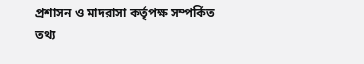প্রশাসন ও মাদরাসা কর্তৃপক্ষ সম্পর্কিত তথ্য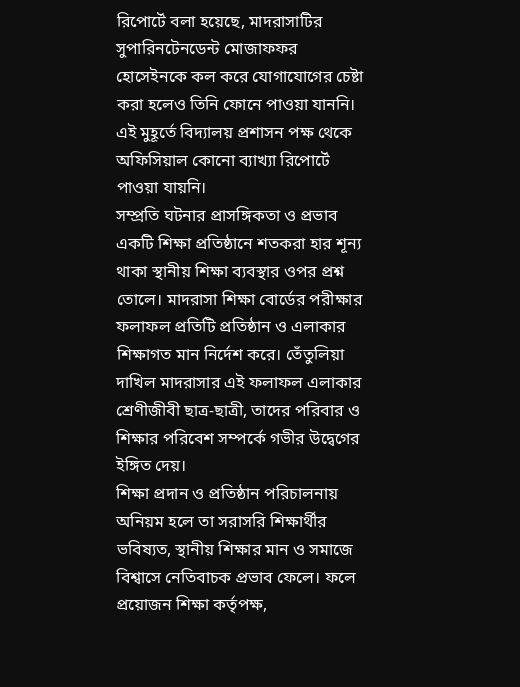রিপোর্টে বলা হয়েছে, মাদরাসাটির সুপারিনটেনডেন্ট মোজাফফর হোসেইনকে কল করে যোগাযোগের চেষ্টা করা হলেও তিনি ফোনে পাওয়া যাননি। এই মুহূর্তে বিদ্যালয় প্রশাসন পক্ষ থেকে অফিসিয়াল কোনো ব্যাখ্যা রিপোর্টে পাওয়া যায়নি।
সম্প্রতি ঘটনার প্রাসঙ্গিকতা ও প্রভাব
একটি শিক্ষা প্রতিষ্ঠানে শতকরা হার শূন্য থাকা স্থানীয় শিক্ষা ব্যবস্থার ওপর প্রশ্ন তোলে। মাদরাসা শিক্ষা বোর্ডের পরীক্ষার ফলাফল প্রতিটি প্রতিষ্ঠান ও এলাকার শিক্ষাগত মান নির্দেশ করে। তেঁতুলিয়া দাখিল মাদরাসার এই ফলাফল এলাকার শ্রেণীজীবী ছাত্র-ছাত্রী, তাদের পরিবার ও শিক্ষার পরিবেশ সম্পর্কে গভীর উদ্বেগের ইঙ্গিত দেয়।
শিক্ষা প্রদান ও প্রতিষ্ঠান পরিচালনায় অনিয়ম হলে তা সরাসরি শিক্ষার্থীর ভবিষ্যত, স্থানীয় শিক্ষার মান ও সমাজে বিশ্বাসে নেতিবাচক প্রভাব ফেলে। ফলে প্রয়োজন শিক্ষা কর্তৃপক্ষ,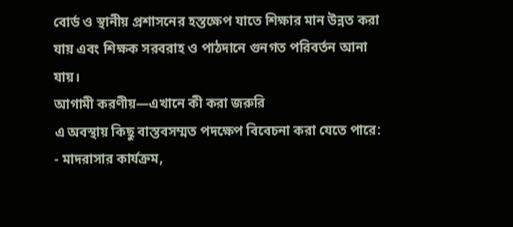বোর্ড ও স্থানীয় প্রশাসনের হস্তক্ষেপ যাতে শিক্ষার মান উন্নত করা যায় এবং শিক্ষক সরবরাহ ও পাঠদানে গুনগত পরিবর্তন আনা যায়।
আগামী করণীয়—এখানে কী করা জরুরি
এ অবস্থায় কিছু বাস্তবসম্মত পদক্ষেপ বিবেচনা করা যেতে পারে:
- মাদরাসার কার্যক্রম,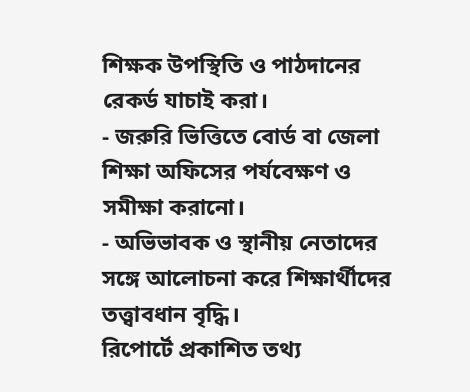শিক্ষক উপস্থিতি ও পাঠদানের রেকর্ড যাচাই করা।
- জরুরি ভিত্তিতে বোর্ড বা জেলা শিক্ষা অফিসের পর্যবেক্ষণ ও সমীক্ষা করানো।
- অভিভাবক ও স্থানীয় নেতাদের সঙ্গে আলোচনা করে শিক্ষার্থীদের তত্ত্বাবধান বৃদ্ধি।
রিপোর্টে প্রকাশিত তথ্য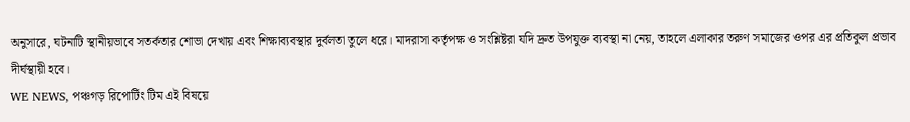অনুসারে, ঘটনাটি স্থানীয়ভাবে সতর্কতার শোভা দেখায় এবং শিক্ষাব্যবস্থার দুর্বলতা তুলে ধরে। মাদরাসা কর্তৃপক্ষ ও সংশ্লিষ্টরা যদি দ্রুত উপযুক্ত ব্যবস্থা না নেয়, তাহলে এলাকার তরুণ সমাজের ওপর এর প্রতিকুল প্রভাব দীর্ঘস্থায়ী হবে।
WE NEWS, পঞ্চগড় রিপোর্টিং টিম এই বিষয়ে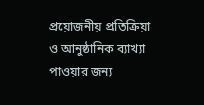প্রয়োজনীয় প্রতিক্রিয়া ও আনুষ্ঠানিক ব্যাখ্যা পাওয়ার জন্য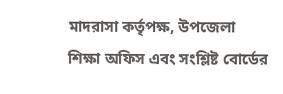মাদরাসা কর্তৃপক্ষ, উপজেলা শিক্ষা অফিস এবং সংশ্লিষ্ট বোর্ডের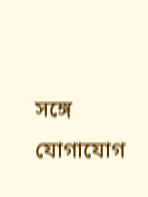সঙ্গে যোগাযোগ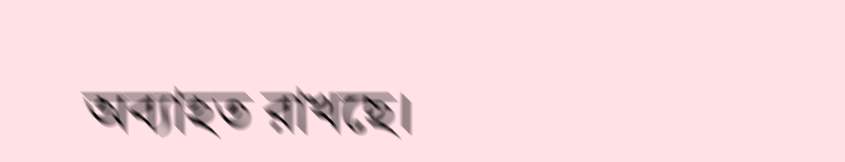অব্যাহত রাখছে।